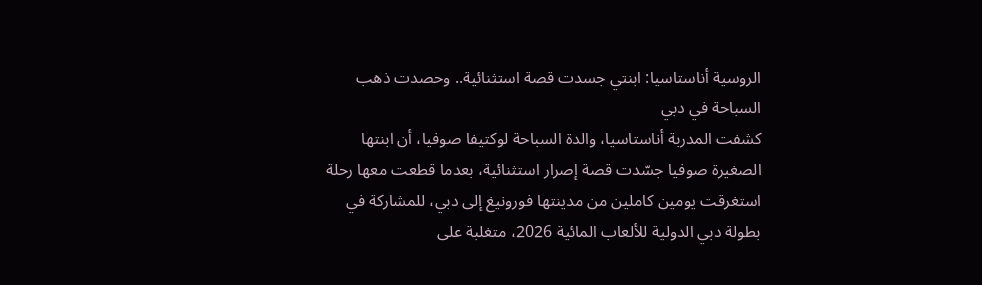الروسية أناستاسيا: ابنتي جسدت قصة استثنائية.. وحصدت ذهب السباحة في دبي
كشفت المدربة أناستاسيا، والدة السباحة لوكتيفا صوفيا، أن ابنتها الصغيرة صوفيا جسّدت قصة إصرار استثنائية، بعدما قطعت معها رحلة استغرقت يومين كاملين من مدينتها فورونيغ إلى دبي، للمشاركة في بطولة دبي الدولية للألعاب المائية 2026، متغلبة على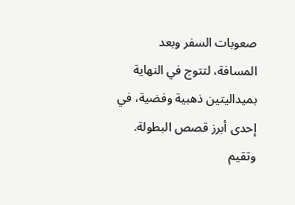صعوبات السفر وبعد المسافة، لتتوج في النهاية بميداليتين ذهبية وفضية، في إحدى أبرز قصص البطولة.
وتقيم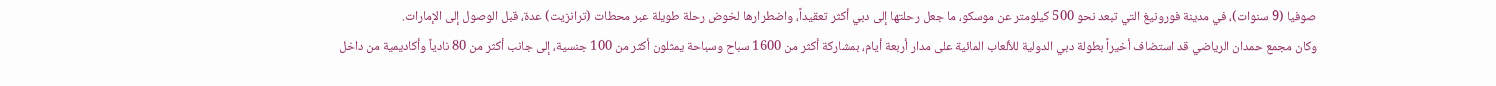صوفيا (9 سنوات)، في مدينة فورونيغ التي تبعد نحو 500 كيلومتر عن موسكو، ما جعل رحلتها إلى دبي أكثر تعقيداً، واضطرارها لخوض رحلة طويلة عبر محطات (ترانزيت) عدة، قبل الوصول إلى الإمارات.
وكان مجمع حمدان الرياضي قد استضاف أخيراً بطولة دبي الدولية للألعاب المائية على مدار أربعة أيام، بمشاركة أكثر من 1600 سباح وسباحة يمثلون أكثر من 100 جنسية، إلى جانب أكثر من 80 نادياً وأكاديمية من داخل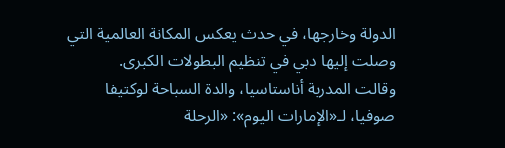الدولة وخارجها، في حدث يعكس المكانة العالمية التي وصلت إليها دبي في تنظيم البطولات الكبرى.
وقالت المدربة أناستاسيا، والدة السباحة لوكتيفا صوفيا، لـ«الإمارات اليوم»: «الرحلة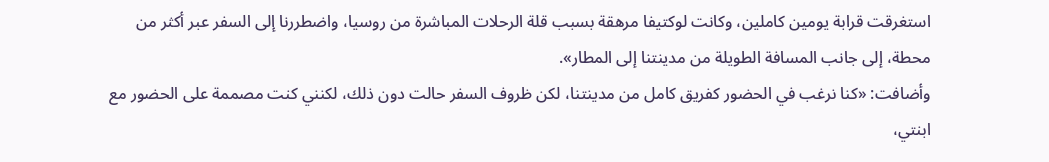استغرقت قرابة يومين كاملين، وكانت لوكتيفا مرهقة بسبب قلة الرحلات المباشرة من روسيا، واضطررنا إلى السفر عبر أكثر من محطة، إلى جانب المسافة الطويلة من مدينتنا إلى المطار».
وأضافت: «كنا نرغب في الحضور كفريق كامل من مدينتنا، لكن ظروف السفر حالت دون ذلك، لكنني كنت مصممة على الحضور مع ابنتي،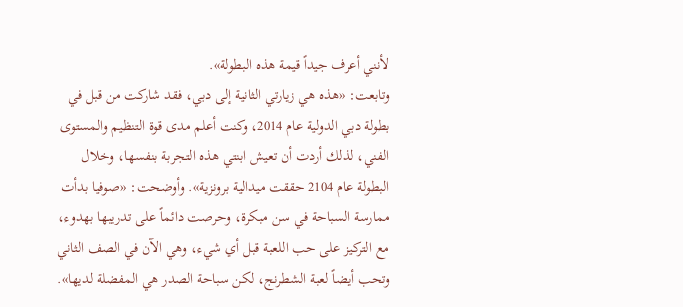لأنني أعرف جيداً قيمة هذه البطولة».
وتابعت: «هذه هي زيارتي الثانية إلى دبي، فقد شاركت من قبل في بطولة دبي الدولية عام 2014، وكنت أعلم مدى قوة التنظيم والمستوى الفني، لذلك أردت أن تعيش ابنتي هذه التجربة بنفسها، وخلال البطولة عام 2104 حققت ميدالية برونزية». وأوضحت: «صوفيا بدأت ممارسة السباحة في سن مبكرة، وحرصت دائماً على تدريبها بهدوء، مع التركيز على حب اللعبة قبل أي شيء، وهي الآن في الصف الثاني وتحب أيضاً لعبة الشطرنج، لكن سباحة الصدر هي المفضلة لديها».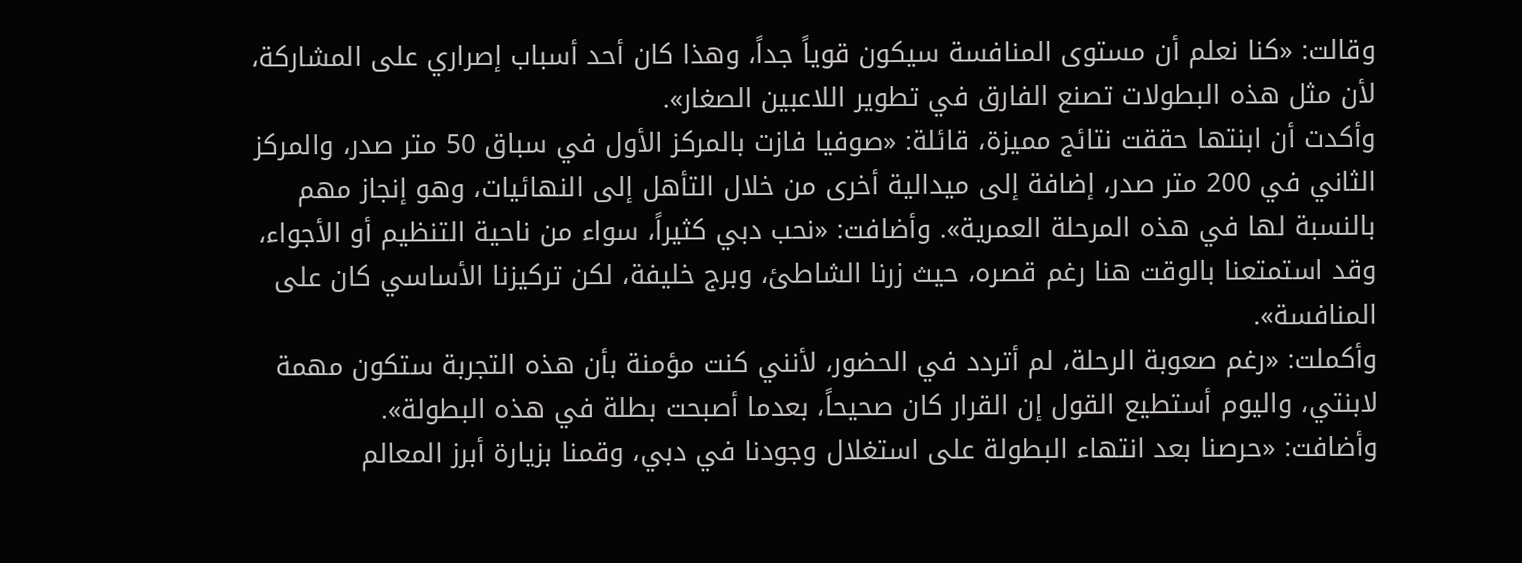وقالت: «كنا نعلم أن مستوى المنافسة سيكون قوياً جداً، وهذا كان أحد أسباب إصراري على المشاركة، لأن مثل هذه البطولات تصنع الفارق في تطوير اللاعبين الصغار».
وأكدت أن ابنتها حققت نتائج مميزة، قائلة: «صوفيا فازت بالمركز الأول في سباق 50 متر صدر، والمركز الثاني في 200 متر صدر، إضافة إلى ميدالية أخرى من خلال التأهل إلى النهائيات، وهو إنجاز مهم بالنسبة لها في هذه المرحلة العمرية». وأضافت: «نحب دبي كثيراً، سواء من ناحية التنظيم أو الأجواء، وقد استمتعنا بالوقت هنا رغم قصره، حيث زرنا الشاطئ، وبرج خليفة، لكن تركيزنا الأساسي كان على المنافسة».
وأكملت: «رغم صعوبة الرحلة، لم أتردد في الحضور، لأنني كنت مؤمنة بأن هذه التجربة ستكون مهمة لابنتي، واليوم أستطيع القول إن القرار كان صحيحاً، بعدما أصبحت بطلة في هذه البطولة».
وأضافت: «حرصنا بعد انتهاء البطولة على استغلال وجودنا في دبي، وقمنا بزيارة أبرز المعالم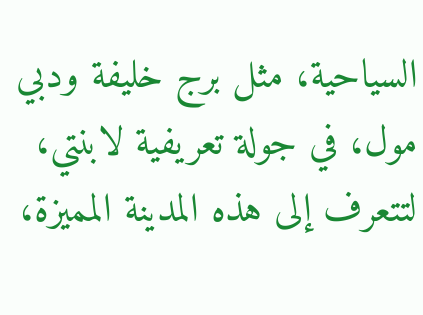السياحية، مثل برج خليفة ودبي مول، في جولة تعريفية لابنتي، لتتعرف إلى هذه المدينة المميزة،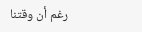رغم أن وقتنا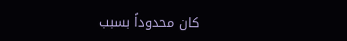كان محدوداً بسبب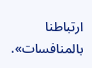ارتباطنا بالمنافسات».